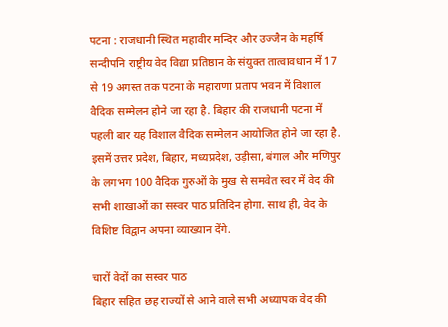पटना : राजधानी स्थित महावीर मन्दिर और उज्जैन के महर्षि सन्दीपनि राष्ट्रीय वेद विद्या प्रतिष्ठान के संयुक्त तात्वावधान में 17 से 19 अगस्त तक पटना के महाराणा प्रताप भवन में विशाल वैदिक सम्मेलन होने जा रहा है. बिहार की राजधानी पटना में पहली बार यह विशाल वैदिक सम्मेलन आयोजित होने जा रहा है. इसमें उत्तर प्रदेश, बिहार, मध्यप्रदेश, उड़ीसा, बंगाल और मणिपुर के लगभग 100 वैदिक गुरुओं के मुख से समवेत स्वर में वेद की सभी शाखाओं का सस्वर पाठ प्रतिदिन होगा. साथ ही, वेद के विशिष्ट विद्वान अपना व्याख्यान देंगे.

चारों वेदों का सस्वर पाठ
बिहार सहित छह राज्यों से आने वाले सभी अध्यापक वेद की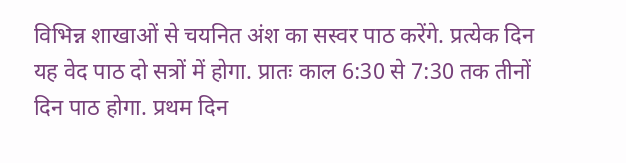विभिन्न शाखाओं से चयनित अंश का सस्वर पाठ करेंगे. प्रत्येक दिन यह वेद पाठ दो सत्रों में होगा. प्रातः काल 6:30 से 7:30 तक तीनों दिन पाठ होगा. प्रथम दिन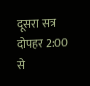दूसरा सत्र दोपहर 2:00 से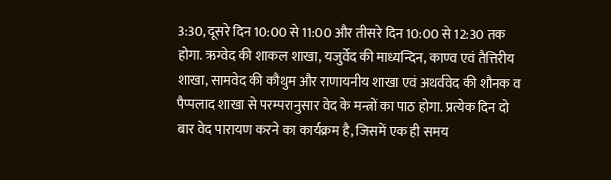3:30, दूसरे दिन 10:00 से 11:00 और तीसरे दिन 10:00 से 12:30 तक होगा. ऋग्वेद की शाकल शाखा, यजुर्वेद की माध्यन्दिन, काण्व एवं तैत्तिरीय शाखा, सामवेद की कौथुम और राणायनीय शाखा एवं अथर्ववेद की शौनक व पैप्पलाद शाखा से परम्परानुसार वेद के मन्त्रों का पाठ होगा. प्रत्येक दिन दो बार वेद पारायण करने का कार्यक्रम है, जिसमें एक ही समय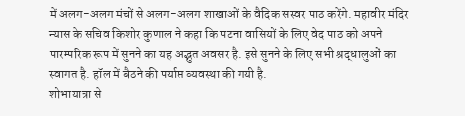में अलग-अलग मंचों से अलग-अलग शाखाओं के वैदिक सस्वर पाठ करेंगे. महावीर मंदिर न्यास के सचिव किशोर कुणाल ने कहा कि पटना वासियों के लिए वेद पाठ को अपने पारम्परिक रूप में सुनने का यह अद्भुत अवसर है. इसे सुनने के लिए सभी श्रद्धालुओं का स्वागत है. हॉल में बैठने की पर्याप्त व्यवस्था की गयी है.
शोभायात्रा से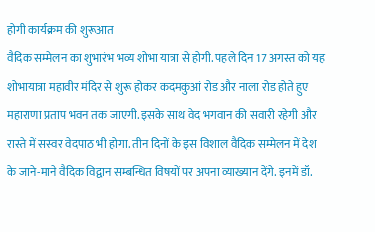होगी कार्यक्रम की शुरूआत
वैदिक सम्मेलन का शुभारंभ भव्य शोभा यात्रा से होगी. पहले दिन 17 अगस्त को यह शोभायात्रा महावीर मंदिर से शुरू होकर कदमकुआं रोड और नाला रोड होते हुए महाराणा प्रताप भवन तक जाएगी. इसके साथ वेद भगवान की सवारी रहेगी और रास्ते में सस्वर वेदपाठ भी होगा. तीन दिनों के इस विशाल वैदिक सम्मेलन में देश के जाने-माने वैदिक विद्वान सम्बन्धित विषयों पर अपना व्याख्यान देंगे. इनमें डॉ.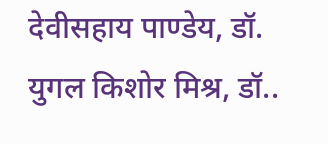देवीसहाय पाण्डेय, डॉ. युगल किशोर मिश्र, डॉ..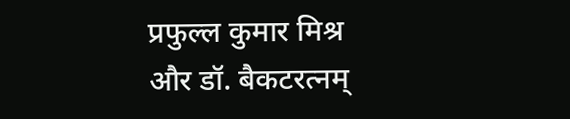प्रफुल्ल कुमार मिश्र और डॉ. बैकटरत्नम्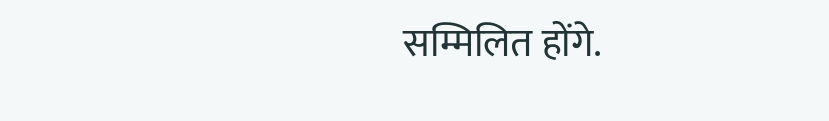सम्मिलित होंगे.